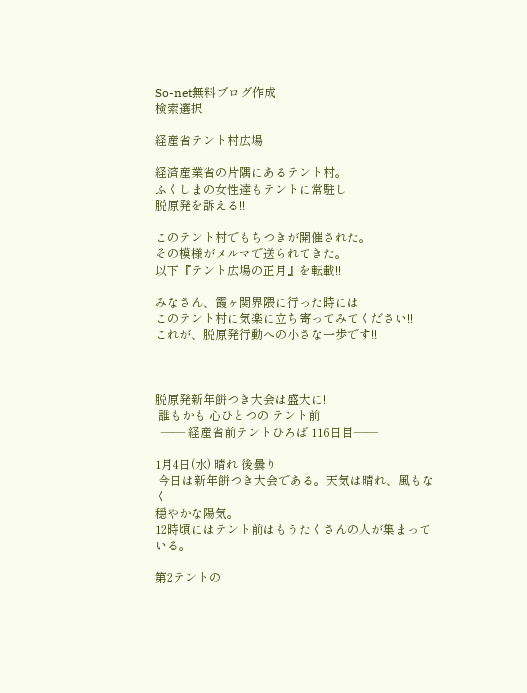So-net無料ブログ作成
検索選択

経産省テント村広場

経済産業省の片隅にあるテント村。
ふくしまの女性達もテントに常駐し
脱原発を訴える!!

このテント村でもちつきが開催された。
その模様がメルマで送られてきた。
以下『テント広場の正月』を転載!!

みなさん、霞ヶ関界隈に行った時には
このテント村に気楽に立ち寄ってみてください!!
これが、脱原発行動への小さな一歩です!!



脱原発新年餅つき大会は盛大に!
 誰もかも 心ひとつの テント前
  ―― 経産省前テントひろば 116日目――

1月4日(水) 晴れ 後曇り
 今日は新年餅つき大会である。天気は晴れ、風もなく
穏やかな陽気。
12時頃にはテント前はもうたくさんの人が集まっている。

第2テントの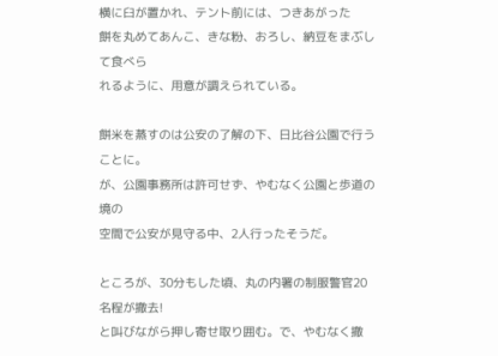横に臼が置かれ、テント前には、つきあがった
餅を丸めてあんこ、きな粉、おろし、納豆をまぶして食べら
れるように、用意が調えられている。

餅米を蒸すのは公安の了解の下、日比谷公園で行うことに。
が、公園事務所は許可せず、やむなく公園と歩道の境の
空間で公安が見守る中、2人行ったそうだ。

ところが、30分もした頃、丸の内署の制服警官20名程が撤去!
と叫びながら押し寄せ取り囲む。で、やむなく撤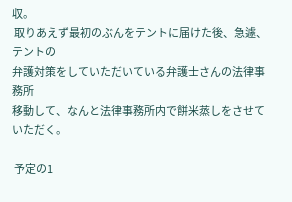収。
 取りあえず最初のぶんをテントに届けた後、急遽、テントの
弁護対策をしていただいている弁護士さんの法律事務所
移動して、なんと法律事務所内で餅米蒸しをさせていただく。

 予定の1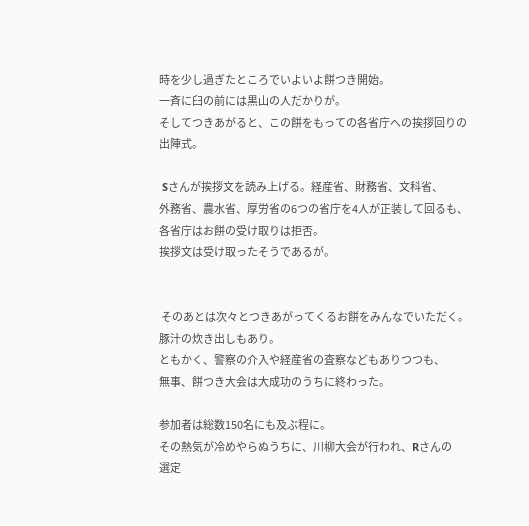時を少し過ぎたところでいよいよ餅つき開始。
一斉に臼の前には黒山の人だかりが。
そしてつきあがると、この餅をもっての各省庁への挨拶回りの
出陣式。

 Sさんが挨拶文を読み上げる。経産省、財務省、文科省、
外務省、農水省、厚労省の6つの省庁を4人が正装して回るも、
各省庁はお餅の受け取りは拒否。
挨拶文は受け取ったそうであるが。


 そのあとは次々とつきあがってくるお餅をみんなでいただく。
豚汁の炊き出しもあり。
ともかく、警察の介入や経産省の査察などもありつつも、
無事、餅つき大会は大成功のうちに終わった。

参加者は総数150名にも及ぶ程に。
その熱気が冷めやらぬうちに、川柳大会が行われ、Rさんの
選定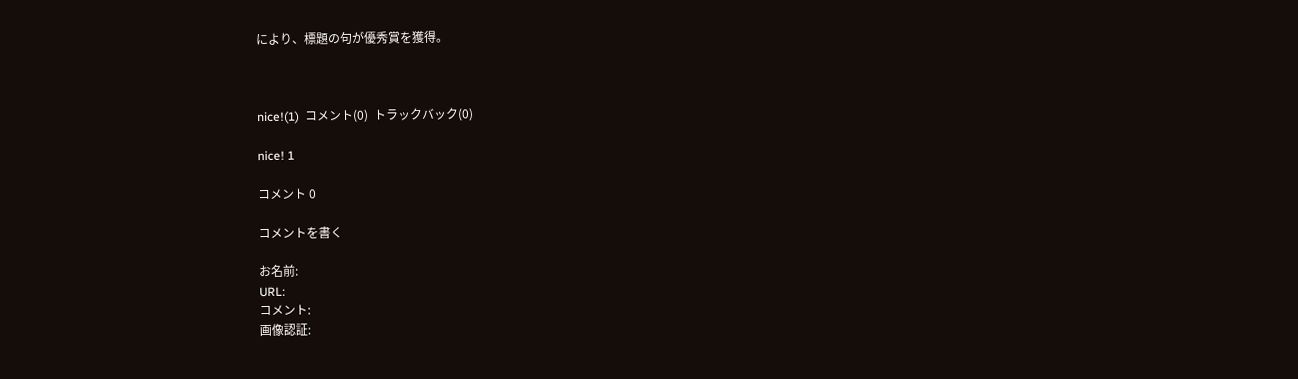により、標題の句が優秀賞を獲得。



nice!(1)  コメント(0)  トラックバック(0)

nice! 1

コメント 0

コメントを書く

お名前:
URL:
コメント:
画像認証: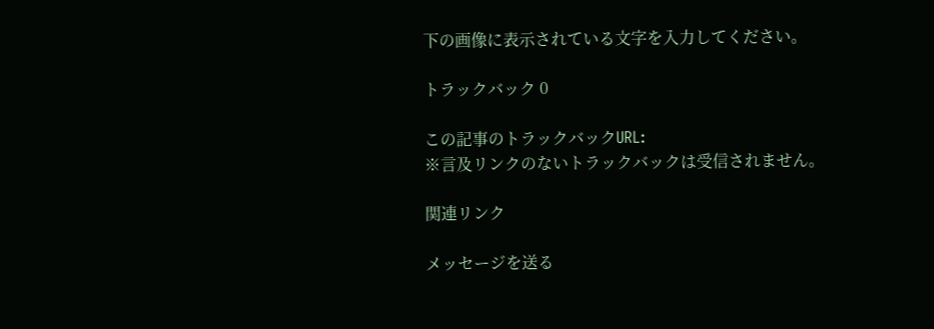下の画像に表示されている文字を入力してください。

トラックバック 0

この記事のトラックバックURL:
※言及リンクのないトラックバックは受信されません。

関連リンク

メッセージを送る